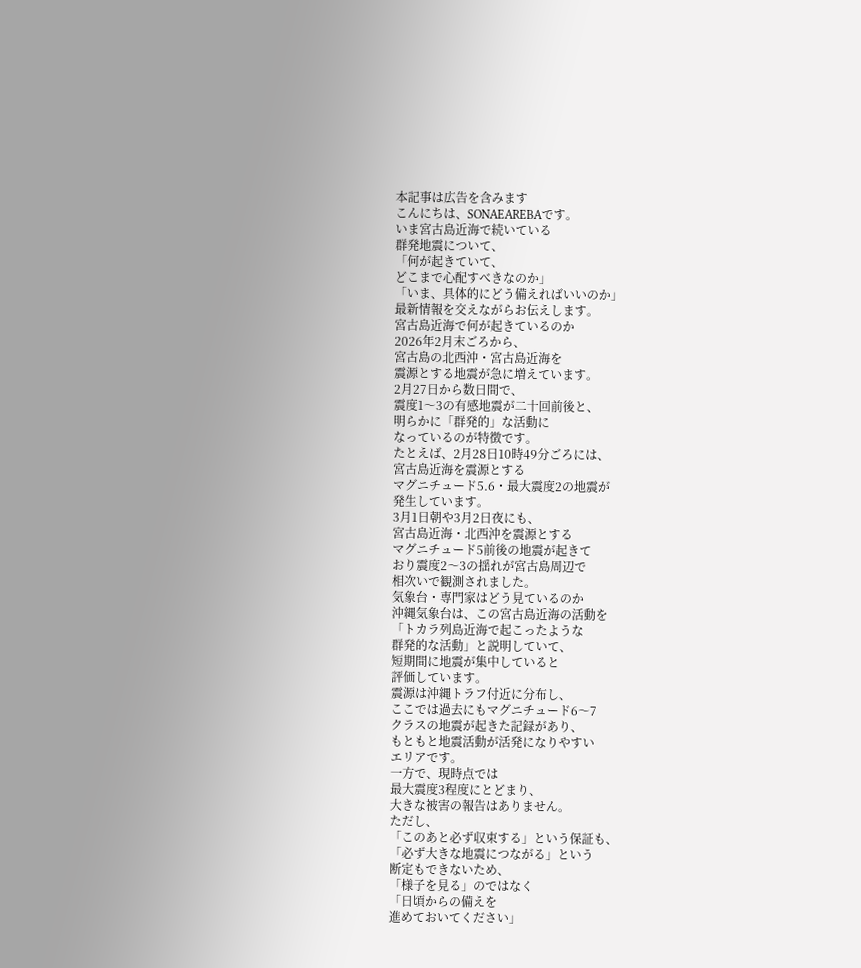本記事は広告を含みます
こんにちは、SONAEAREBAです。
いま宮古島近海で続いている
群発地震について、
「何が起きていて、
どこまで心配すべきなのか」
「いま、具体的にどう備えればいいのか」
最新情報を交えながらお伝えします。
宮古島近海で何が起きているのか
2026年2月末ごろから、
宮古島の北西沖・宮古島近海を
震源とする地震が急に増えています。
2月27日から数日間で、
震度1〜3の有感地震が二十回前後と、
明らかに「群発的」な活動に
なっているのが特徴です。
たとえば、2月28日10時49分ごろには、
宮古島近海を震源とする
マグニチュード5.6・最大震度2の地震が
発生しています。
3月1日朝や3月2日夜にも、
宮古島近海・北西沖を震源とする
マグニチュード5前後の地震が起きて
おり震度2〜3の揺れが宮古島周辺で
相次いで観測されました。
気象台・専門家はどう見ているのか
沖縄気象台は、この宮古島近海の活動を
「トカラ列島近海で起こったような
群発的な活動」と説明していて、
短期間に地震が集中していると
評価しています。
震源は沖縄トラフ付近に分布し、
ここでは過去にもマグニチュード6〜7
クラスの地震が起きた記録があり、
もともと地震活動が活発になりやすい
エリアです。
一方で、現時点では
最大震度3程度にとどまり、
大きな被害の報告はありません。
ただし、
「このあと必ず収束する」という保証も、
「必ず大きな地震につながる」という
断定もできないため、
「様子を見る」のではなく
「日頃からの備えを
進めておいてください」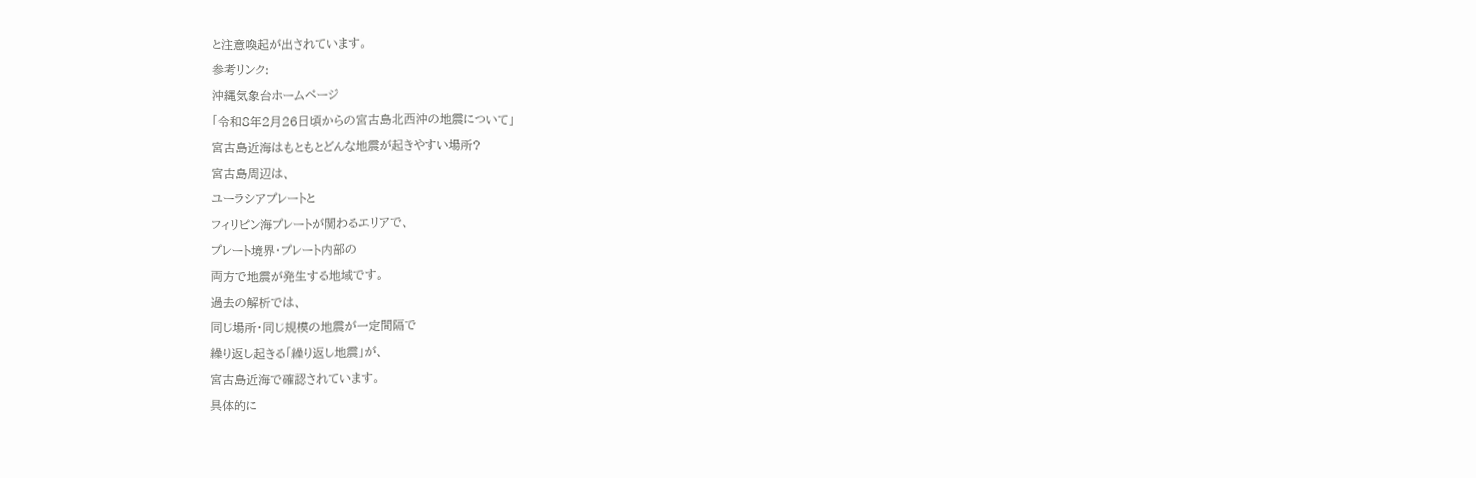と注意喚起が出されています。
参考リンク:
沖縄気象台ホームページ
「令和8年2月26日頃からの宮古島北西沖の地震について」
宮古島近海はもともとどんな地震が起きやすい場所?
宮古島周辺は、
ユーラシアプレートと
フィリピン海プレートが関わるエリアで、
プレート境界・プレート内部の
両方で地震が発生する地域です。
過去の解析では、
同じ場所・同じ規模の地震が一定間隔で
繰り返し起きる「繰り返し地震」が、
宮古島近海で確認されています。
具体的に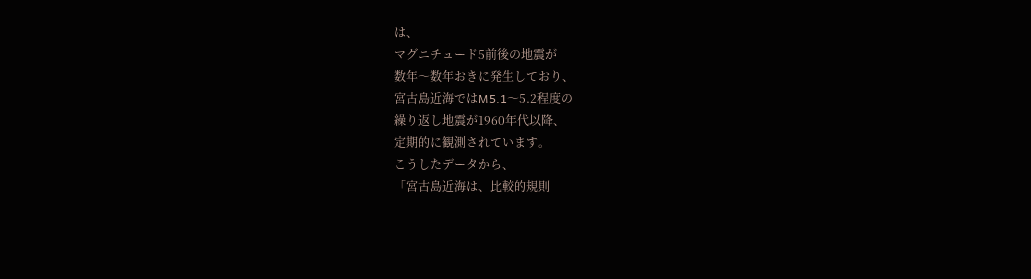は、
マグニチュード5前後の地震が
数年〜数年おきに発生しており、
宮古島近海ではM5.1〜5.2程度の
繰り返し地震が1960年代以降、
定期的に観測されています。
こうしたデータから、
「宮古島近海は、比較的規則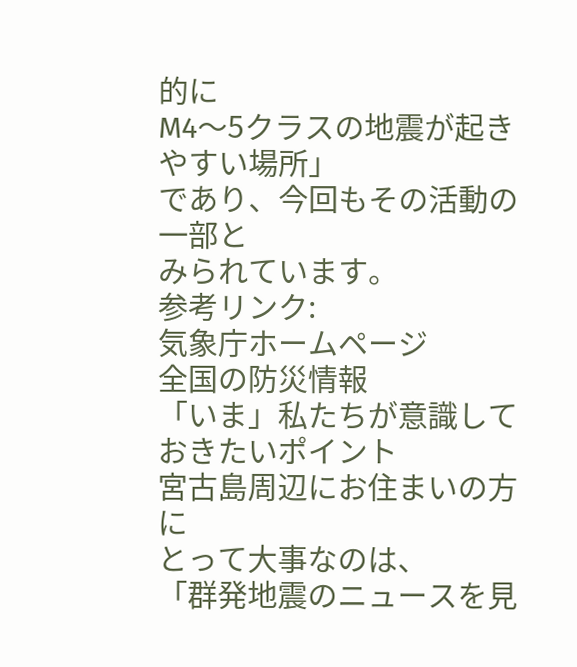的に
M4〜5クラスの地震が起きやすい場所」
であり、今回もその活動の一部と
みられています。
参考リンク:
気象庁ホームページ
全国の防災情報
「いま」私たちが意識しておきたいポイント
宮古島周辺にお住まいの方に
とって大事なのは、
「群発地震のニュースを見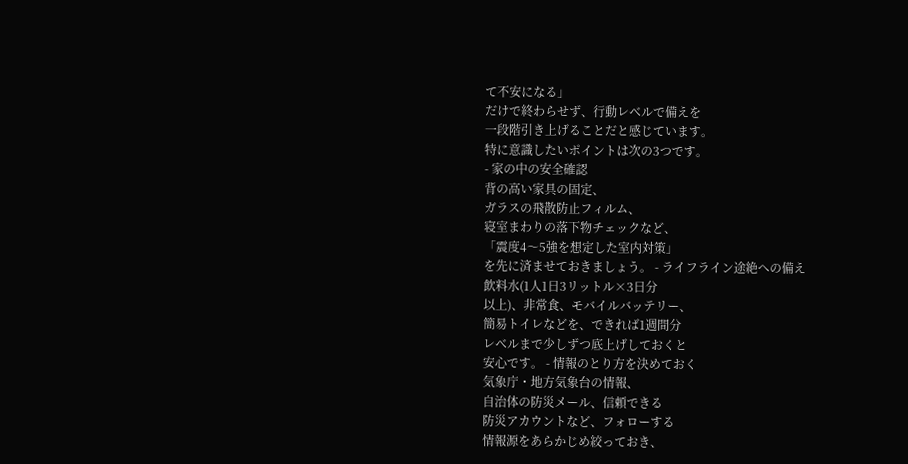て不安になる」
だけで終わらせず、行動レベルで備えを
一段階引き上げることだと感じています。
特に意識したいポイントは次の3つです。
- 家の中の安全確認
背の高い家具の固定、
ガラスの飛散防止フィルム、
寝室まわりの落下物チェックなど、
「震度4〜5強を想定した室内対策」
を先に済ませておきましょう。 - ライフライン途絶への備え
飲料水(1人1日3リットル×3日分
以上)、非常食、モバイルバッテリー、
簡易トイレなどを、できれば1週間分
レベルまで少しずつ底上げしておくと
安心です。 - 情報のとり方を決めておく
気象庁・地方気象台の情報、
自治体の防災メール、信頼できる
防災アカウントなど、フォローする
情報源をあらかじめ絞っておき、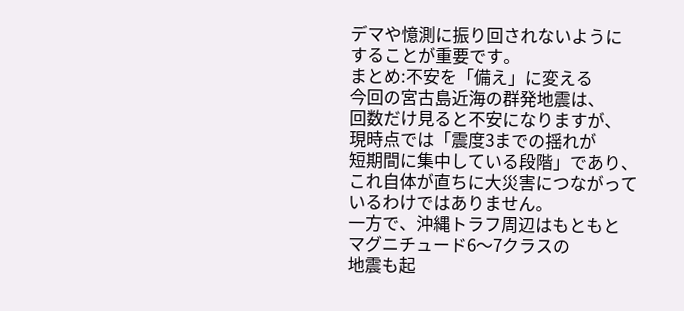デマや憶測に振り回されないように
することが重要です。
まとめ:不安を「備え」に変える
今回の宮古島近海の群発地震は、
回数だけ見ると不安になりますが、
現時点では「震度3までの揺れが
短期間に集中している段階」であり、
これ自体が直ちに大災害につながって
いるわけではありません。
一方で、沖縄トラフ周辺はもともと
マグニチュード6〜7クラスの
地震も起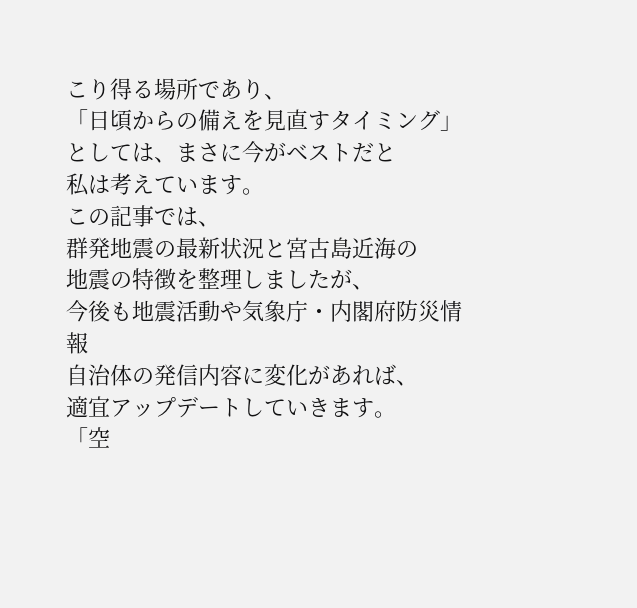こり得る場所であり、
「日頃からの備えを見直すタイミング」
としては、まさに今がベストだと
私は考えています。
この記事では、
群発地震の最新状況と宮古島近海の
地震の特徴を整理しましたが、
今後も地震活動や気象庁・内閣府防災情報
自治体の発信内容に変化があれば、
適宜アップデートしていきます。
「空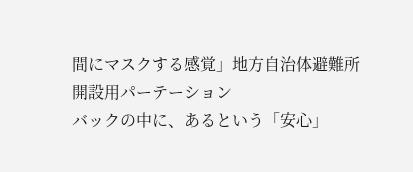間にマスクする感覚」地方自治体避難所開設用パーテーション
バックの中に、あるという「安心」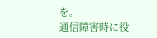を。
通信障害時に役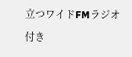立つワイドFMラジオ付き